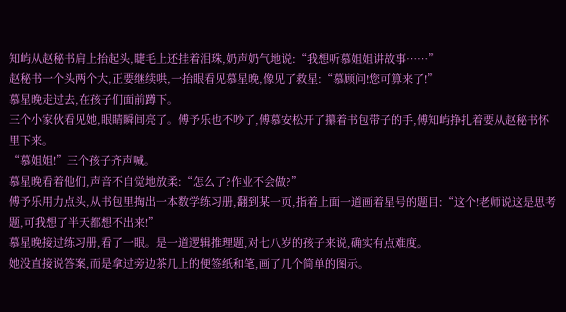知屿从赵秘书肩上抬起头,睫毛上还挂着泪珠,奶声奶气地说:“我想听慕姐姐讲故事……”
赵秘书一个头两个大,正要继续哄,一抬眼看见慕星晚,像见了救星:“慕顾问!您可算来了!”
慕星晚走过去,在孩子们面前蹲下。
三个小家伙看见她,眼睛瞬间亮了。傅予乐也不吵了,傅慕安松开了攥着书包带子的手,傅知屿挣扎着要从赵秘书怀里下来。
“慕姐姐!”三个孩子齐声喊。
慕星晚看着他们,声音不自觉地放柔:“怎么了?作业不会做?”
傅予乐用力点头,从书包里掏出一本数学练习册,翻到某一页,指着上面一道画着星号的题目:“这个!老师说这是思考题,可我想了半天都想不出来!”
慕星晚接过练习册,看了一眼。是一道逻辑推理题,对七八岁的孩子来说,确实有点难度。
她没直接说答案,而是拿过旁边茶几上的便签纸和笔,画了几个简单的图示。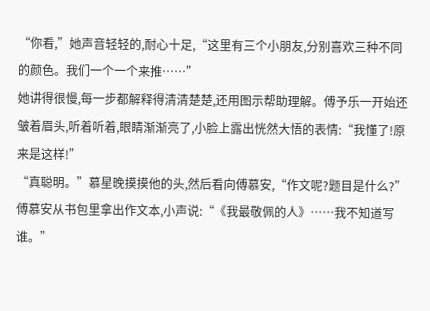“你看,”她声音轻轻的,耐心十足,“这里有三个小朋友,分别喜欢三种不同的颜色。我们一个一个来推……”
她讲得很慢,每一步都解释得清清楚楚,还用图示帮助理解。傅予乐一开始还皱着眉头,听着听着,眼睛渐渐亮了,小脸上露出恍然大悟的表情:“我懂了!原来是这样!”
“真聪明。”慕星晚摸摸他的头,然后看向傅慕安,“作文呢?题目是什么?”
傅慕安从书包里拿出作文本,小声说:“《我最敬佩的人》……我不知道写谁。”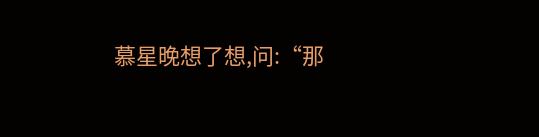慕星晚想了想,问:“那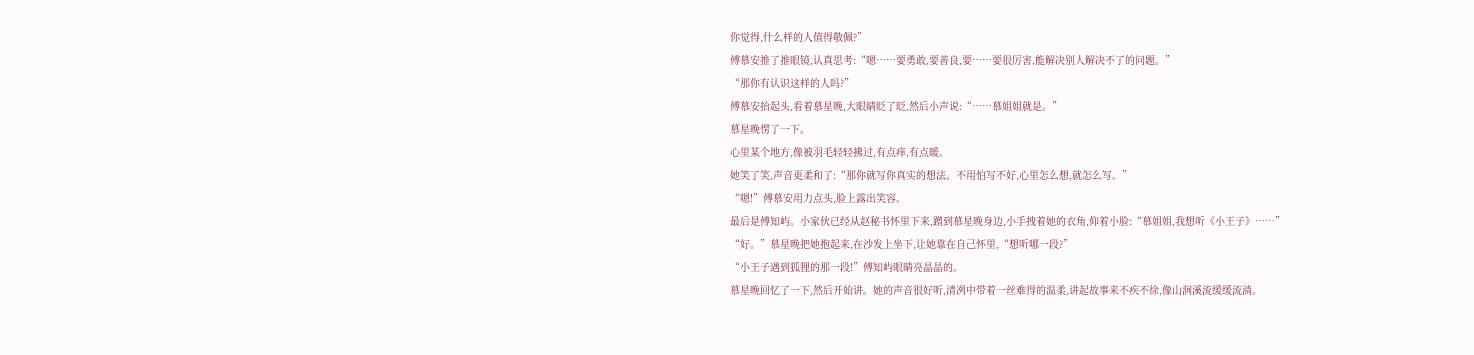你觉得,什么样的人值得敬佩?”
傅慕安推了推眼镜,认真思考:“嗯……要勇敢,要善良,要……要很厉害,能解决别人解决不了的问题。”
“那你有认识这样的人吗?”
傅慕安抬起头,看着慕星晚,大眼睛眨了眨,然后小声说:“……慕姐姐就是。”
慕星晚愣了一下。
心里某个地方,像被羽毛轻轻拂过,有点痒,有点暖。
她笑了笑,声音更柔和了:“那你就写你真实的想法。不用怕写不好,心里怎么想,就怎么写。”
“嗯!”傅慕安用力点头,脸上露出笑容。
最后是傅知屿。小家伙已经从赵秘书怀里下来,蹭到慕星晚身边,小手拽着她的衣角,仰着小脸:“慕姐姐,我想听《小王子》……”
“好。”慕星晚把她抱起来,在沙发上坐下,让她靠在自己怀里,“想听哪一段?”
“小王子遇到狐狸的那一段!”傅知屿眼睛亮晶晶的。
慕星晚回忆了一下,然后开始讲。她的声音很好听,清冽中带着一丝难得的温柔,讲起故事来不疾不徐,像山涧溪流缓缓流淌。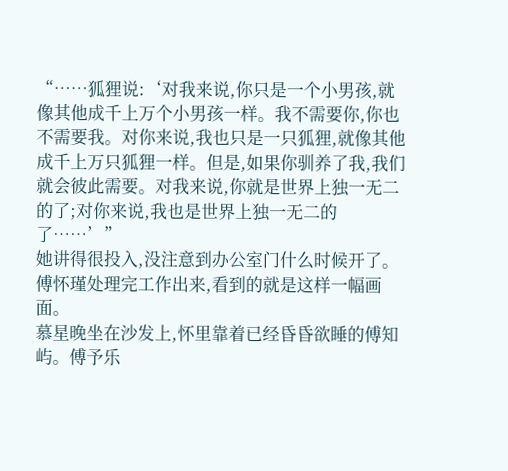“……狐狸说:‘对我来说,你只是一个小男孩,就像其他成千上万个小男孩一样。我不需要你,你也不需要我。对你来说,我也只是一只狐狸,就像其他成千上万只狐狸一样。但是,如果你驯养了我,我们就会彼此需要。对我来说,你就是世界上独一无二的了;对你来说,我也是世界上独一无二的了……’”
她讲得很投入,没注意到办公室门什么时候开了。
傅怀瑾处理完工作出来,看到的就是这样一幅画面。
慕星晚坐在沙发上,怀里靠着已经昏昏欲睡的傅知屿。傅予乐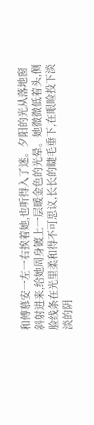和傅慕安一左一右挨着她,也听得入了迷。夕阳的光从落地窗斜射进来,给她周身镀上一层暖金色的光晕。她微微低着头,侧脸线条在光里柔和得不可思议,长长的睫毛垂下,在眼睑投下淡淡的阴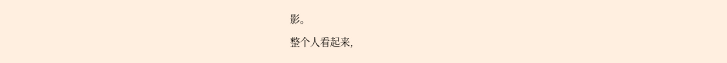影。
整个人看起来,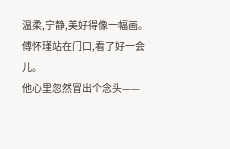温柔,宁静,美好得像一幅画。
傅怀瑾站在门口,看了好一会儿。
他心里忽然冒出个念头——